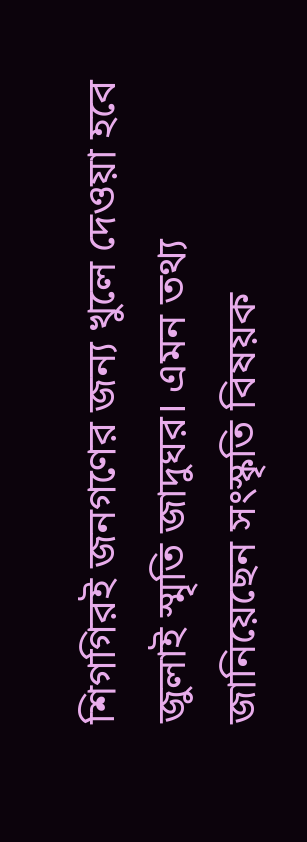শিগগিরই জনগণের জন্য খুলে দেওয়া হবে জুলাই স্মৃতি জাদুঘর। এমন তথ্য জানিয়েছেন সংস্কৃতি বিষয়ক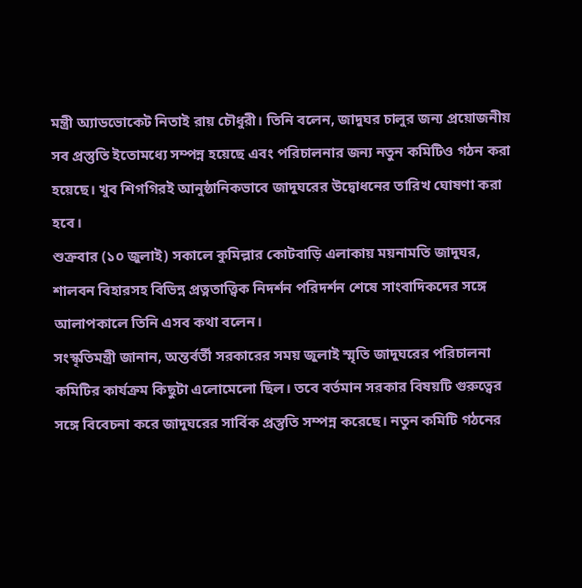মন্ত্রী অ্যাডভোকেট নিতাই রায় চৌধুরী। তিনি বলেন, জাদুঘর চালুর জন্য প্রয়োজনীয় সব প্রস্তুতি ইতোমধ্যে সম্পন্ন হয়েছে এবং পরিচালনার জন্য নতুন কমিটিও গঠন করা হয়েছে। খুব শিগগিরই আনুষ্ঠানিকভাবে জাদুঘরের উদ্বোধনের তারিখ ঘোষণা করা হবে।
শুক্রবার (১০ জুলাই) সকালে কুমিল্লার কোটবাড়ি এলাকায় ময়নামতি জাদুঘর, শালবন বিহারসহ বিভিন্ন প্রত্নতাত্ত্বিক নিদর্শন পরিদর্শন শেষে সাংবাদিকদের সঙ্গে আলাপকালে তিনি এসব কথা বলেন।
সংস্কৃতিমন্ত্রী জানান, অন্তর্বর্তী সরকারের সময় জুলাই স্মৃতি জাদুঘরের পরিচালনা কমিটির কার্যক্রম কিছুটা এলোমেলো ছিল। তবে বর্তমান সরকার বিষয়টি গুরুত্বের সঙ্গে বিবেচনা করে জাদুঘরের সার্বিক প্রস্তুতি সম্পন্ন করেছে। নতুন কমিটি গঠনের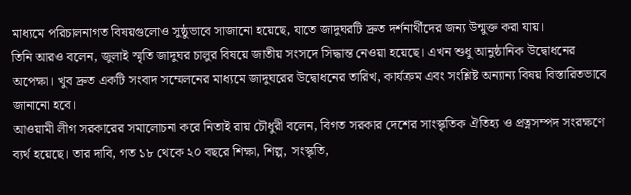মাধ্যমে পরিচালনাগত বিষয়গুলোও সুষ্ঠুভাবে সাজানো হয়েছে, যাতে জাদুঘরটি দ্রুত দর্শনার্থীদের জন্য উন্মুক্ত করা যায়।
তিনি আরও বলেন, জুলাই স্মৃতি জাদুঘর চালুর বিষয়ে জাতীয় সংসদে সিদ্ধান্ত নেওয়া হয়েছে। এখন শুধু আনুষ্ঠানিক উদ্বোধনের অপেক্ষা। খুব দ্রুত একটি সংবাদ সম্মেলনের মাধ্যমে জাদুঘরের উদ্বোধনের তারিখ, কার্যক্রম এবং সংশ্লিষ্ট অন্যান্য বিষয় বিস্তারিতভাবে জানানো হবে।
আওয়ামী লীগ সরকারের সমালোচনা করে নিতাই রায় চৌধুরী বলেন, বিগত সরকার দেশের সাংস্কৃতিক ঐতিহ্য ও প্রত্নসম্পদ সংরক্ষণে ব্যর্থ হয়েছে। তার দাবি, গত ১৮ থেকে ২০ বছরে শিক্ষা, শিল্প, সংস্কৃতি,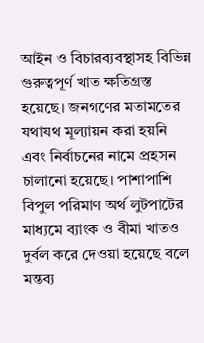আইন ও বিচারব্যবস্থাসহ বিভিন্ন গুরুত্বপূর্ণ খাত ক্ষতিগ্রস্ত হয়েছে। জনগণের মতামতের যথাযথ মূল্যায়ন করা হয়নি এবং নির্বাচনের নামে প্রহসন চালানো হয়েছে। পাশাপাশি বিপুল পরিমাণ অর্থ লুটপাটের মাধ্যমে ব্যাংক ও বীমা খাতও দুর্বল করে দেওয়া হয়েছে বলে মন্তব্য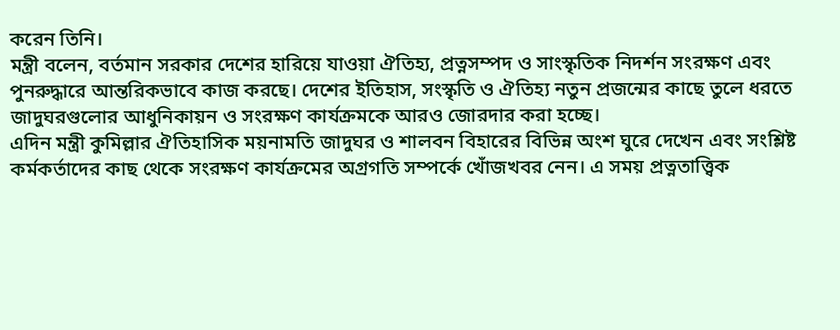করেন তিনি।
মন্ত্রী বলেন, বর্তমান সরকার দেশের হারিয়ে যাওয়া ঐতিহ্য, প্রত্নসম্পদ ও সাংস্কৃতিক নিদর্শন সংরক্ষণ এবং পুনরুদ্ধারে আন্তরিকভাবে কাজ করছে। দেশের ইতিহাস, সংস্কৃতি ও ঐতিহ্য নতুন প্রজন্মের কাছে তুলে ধরতে জাদুঘরগুলোর আধুনিকায়ন ও সংরক্ষণ কার্যক্রমকে আরও জোরদার করা হচ্ছে।
এদিন মন্ত্রী কুমিল্লার ঐতিহাসিক ময়নামতি জাদুঘর ও শালবন বিহারের বিভিন্ন অংশ ঘুরে দেখেন এবং সংশ্লিষ্ট কর্মকর্তাদের কাছ থেকে সংরক্ষণ কার্যক্রমের অগ্রগতি সম্পর্কে খোঁজখবর নেন। এ সময় প্রত্নতাত্ত্বিক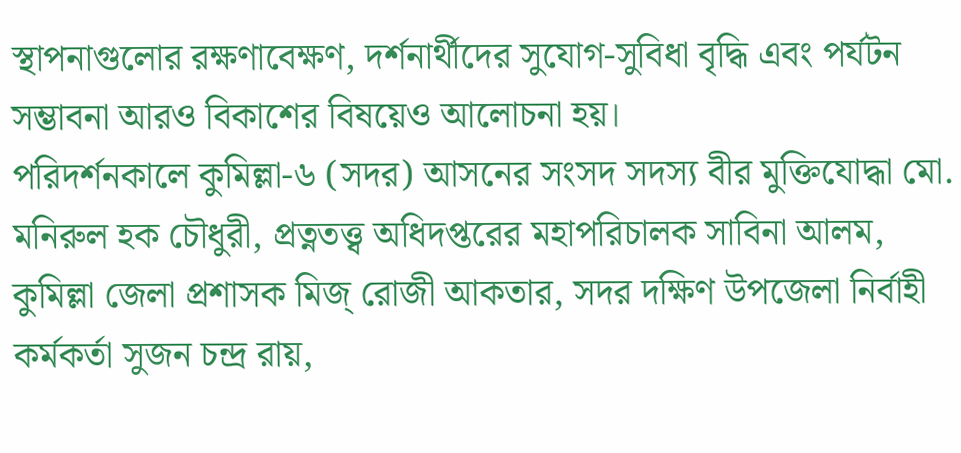স্থাপনাগুলোর রক্ষণাবেক্ষণ, দর্শনার্থীদের সুযোগ-সুবিধা বৃদ্ধি এবং পর্যটন সম্ভাবনা আরও বিকাশের বিষয়েও আলোচনা হয়।
পরিদর্শনকালে কুমিল্লা-৬ (সদর) আসনের সংসদ সদস্য বীর মুক্তিযোদ্ধা মো. মনিরুল হক চৌধুরী, প্রত্নতত্ত্ব অধিদপ্তরের মহাপরিচালক সাবিনা আলম, কুমিল্লা জেলা প্রশাসক মিজ্ রোজী আকতার, সদর দক্ষিণ উপজেলা নির্বাহী কর্মকর্তা সুজন চন্দ্র রায়,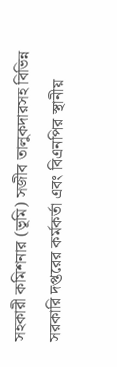সহকারী কমিশনার (ভূমি) সজীব তালুকদারসহ বিভিন্ন সরকারি দপ্তরের কর্মকর্তা এবং বিএনপির স্থানীয়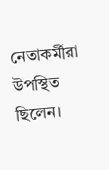নেতাকর্মীরা উপস্থিত ছিলেন।